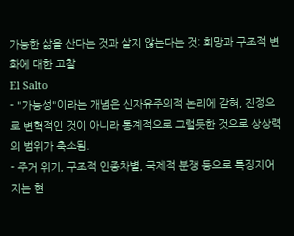가능한 삶을 산다는 것과 살지 않는다는 것: 희망과 구조적 변화에 대한 고찰
El Salto
- "가능성"이라는 개념은 신자유주의적 논리에 갇혀, 진정으로 변혁적인 것이 아니라 통계적으로 그럴듯한 것으로 상상력의 범위가 축소됨.
- 주거 위기, 구조적 인종차별, 국제적 분쟁 등으로 특징지어지는 현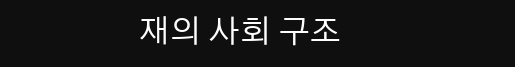재의 사회 구조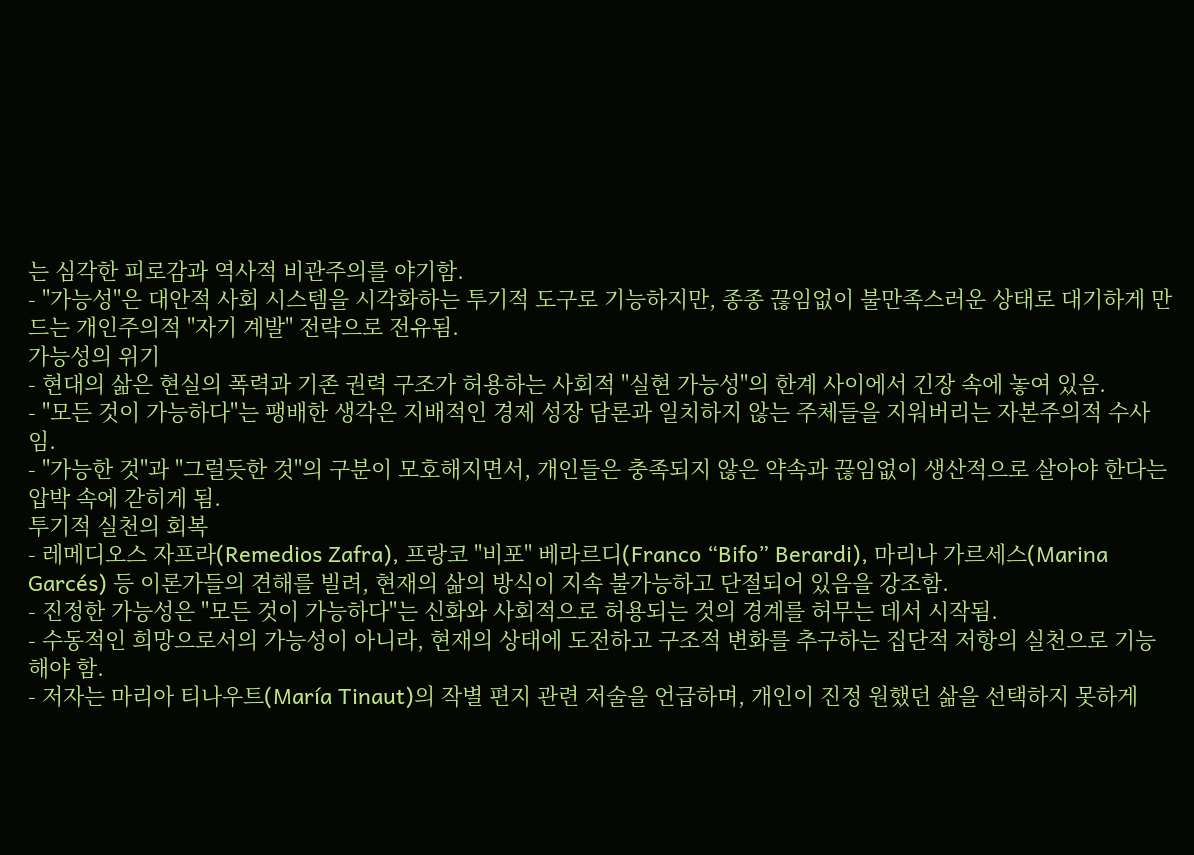는 심각한 피로감과 역사적 비관주의를 야기함.
- "가능성"은 대안적 사회 시스템을 시각화하는 투기적 도구로 기능하지만, 종종 끊임없이 불만족스러운 상태로 대기하게 만드는 개인주의적 "자기 계발" 전략으로 전유됨.
가능성의 위기
- 현대의 삶은 현실의 폭력과 기존 권력 구조가 허용하는 사회적 "실현 가능성"의 한계 사이에서 긴장 속에 놓여 있음.
- "모든 것이 가능하다"는 팽배한 생각은 지배적인 경제 성장 담론과 일치하지 않는 주체들을 지워버리는 자본주의적 수사임.
- "가능한 것"과 "그럴듯한 것"의 구분이 모호해지면서, 개인들은 충족되지 않은 약속과 끊임없이 생산적으로 살아야 한다는 압박 속에 갇히게 됨.
투기적 실천의 회복
- 레메디오스 자프라(Remedios Zafra), 프랑코 "비포" 베라르디(Franco “Bifo” Berardi), 마리나 가르세스(Marina Garcés) 등 이론가들의 견해를 빌려, 현재의 삶의 방식이 지속 불가능하고 단절되어 있음을 강조함.
- 진정한 가능성은 "모든 것이 가능하다"는 신화와 사회적으로 허용되는 것의 경계를 허무는 데서 시작됨.
- 수동적인 희망으로서의 가능성이 아니라, 현재의 상태에 도전하고 구조적 변화를 추구하는 집단적 저항의 실천으로 기능해야 함.
- 저자는 마리아 티나우트(María Tinaut)의 작별 편지 관련 저술을 언급하며, 개인이 진정 원했던 삶을 선택하지 못하게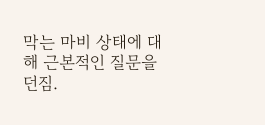막는 마비 상태에 대해 근본적인 질문을 던짐.